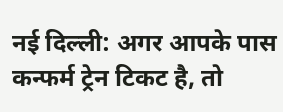नई दिल्ली: अगर आपके पास कन्फर्म ट्रेन टिकट है, तो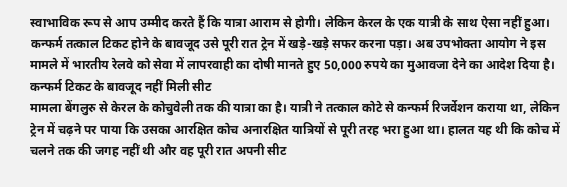स्वाभाविक रूप से आप उम्मीद करते हैं कि यात्रा आराम से होगी। लेकिन केरल के एक यात्री के साथ ऐसा नहीं हुआ। कन्फर्म तत्काल टिकट होने के बावजूद उसे पूरी रात ट्रेन में खड़े-खड़े सफर करना पड़ा। अब उपभोक्ता आयोग ने इस मामले में भारतीय रेलवे को सेवा में लापरवाही का दोषी मानते हुए 50,000 रुपये का मुआवजा देने का आदेश दिया है।
कन्फर्म टिकट के बावजूद नहीं मिली सीट
मामला बेंगलुरु से केरल के कोचुवेली तक की यात्रा का है। यात्री ने तत्काल कोटे से कन्फर्म रिजर्वेशन कराया था, लेकिन ट्रेन में चढ़ने पर पाया कि उसका आरक्षित कोच अनारक्षित यात्रियों से पूरी तरह भरा हुआ था। हालत यह थी कि कोच में चलने तक की जगह नहीं थी और वह पूरी रात अपनी सीट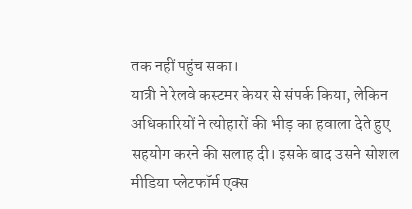तक नहीं पहुंच सका।
यात्री ने रेलवे कस्टमर केयर से संपर्क किया, लेकिन अधिकारियों ने त्योहारों की भीड़ का हवाला देते हुए सहयोग करने की सलाह दी। इसके बाद उसने सोशल मीडिया प्लेटफॉर्म एक्स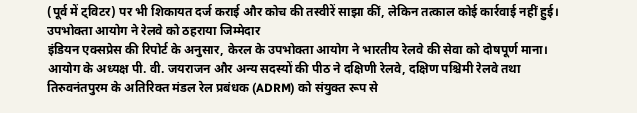(पूर्व में ट्विटर) पर भी शिकायत दर्ज कराई और कोच की तस्वीरें साझा कीं, लेकिन तत्काल कोई कार्रवाई नहीं हुई।
उपभोक्ता आयोग ने रेलवे को ठहराया जिम्मेदार
इंडियन एक्सप्रेस की रिपोर्ट के अनुसार, केरल के उपभोक्ता आयोग ने भारतीय रेलवे की सेवा को दोषपूर्ण माना। आयोग के अध्यक्ष पी. वी. जयराजन और अन्य सदस्यों की पीठ ने दक्षिणी रेलवे, दक्षिण पश्चिमी रेलवे तथा तिरुवनंतपुरम के अतिरिक्त मंडल रेल प्रबंधक (ADRM) को संयुक्त रूप से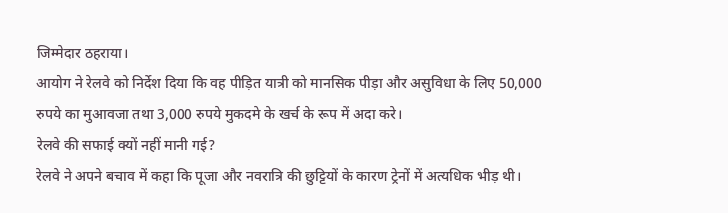जिम्मेदार ठहराया।
आयोग ने रेलवे को निर्देश दिया कि वह पीड़ित यात्री को मानसिक पीड़ा और असुविधा के लिए 50,000 रुपये का मुआवजा तथा 3,000 रुपये मुकदमे के खर्च के रूप में अदा करे।
रेलवे की सफाई क्यों नहीं मानी गई?
रेलवे ने अपने बचाव में कहा कि पूजा और नवरात्रि की छुट्टियों के कारण ट्रेनों में अत्यधिक भीड़ थी।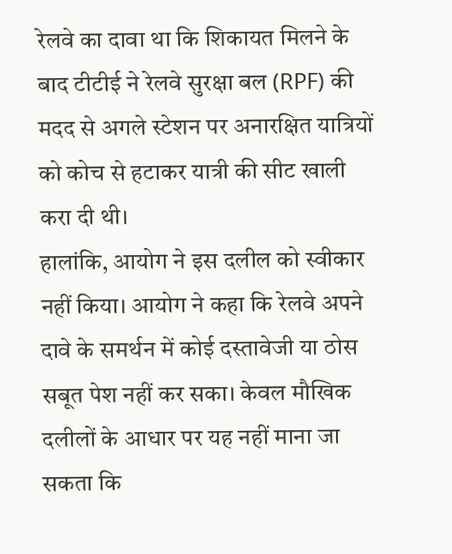रेलवे का दावा था कि शिकायत मिलने के बाद टीटीई ने रेलवे सुरक्षा बल (RPF) की मदद से अगले स्टेशन पर अनारक्षित यात्रियों को कोच से हटाकर यात्री की सीट खाली करा दी थी।
हालांकि, आयोग ने इस दलील को स्वीकार नहीं किया। आयोग ने कहा कि रेलवे अपने दावे के समर्थन में कोई दस्तावेजी या ठोस सबूत पेश नहीं कर सका। केवल मौखिक दलीलों के आधार पर यह नहीं माना जा सकता कि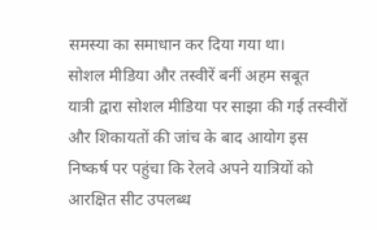समस्या का समाधान कर दिया गया था।
सोशल मीडिया और तस्वीरें बनीं अहम सबूत
यात्री द्वारा सोशल मीडिया पर साझा की गई तस्वीरों और शिकायतों की जांच के बाद आयोग इस निष्कर्ष पर पहुंचा कि रेलवे अपने यात्रियों को आरक्षित सीट उपलब्ध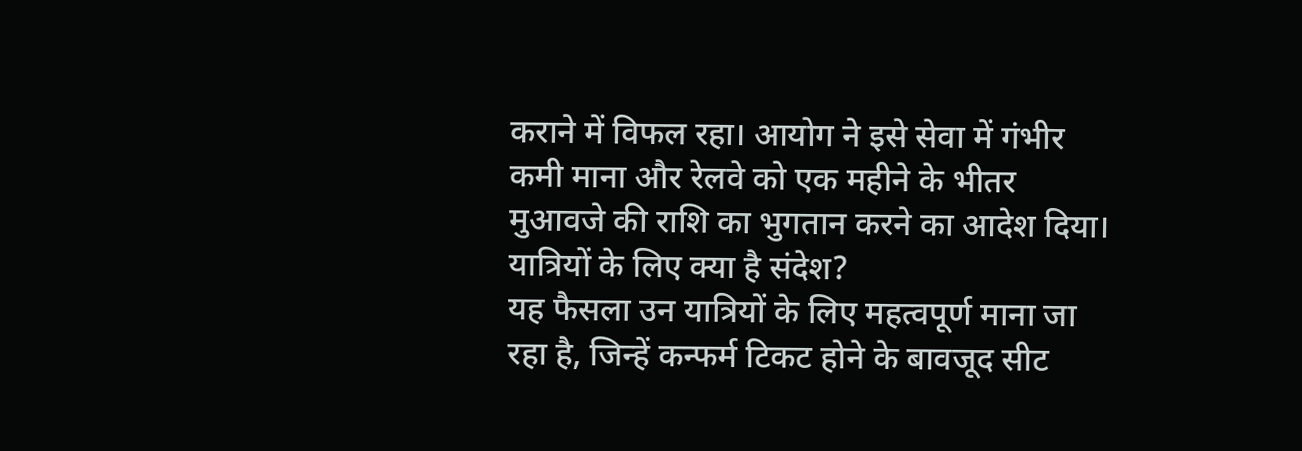कराने में विफल रहा। आयोग ने इसे सेवा में गंभीर कमी माना और रेलवे को एक महीने के भीतर मुआवजे की राशि का भुगतान करने का आदेश दिया।
यात्रियों के लिए क्या है संदेश?
यह फैसला उन यात्रियों के लिए महत्वपूर्ण माना जा रहा है, जिन्हें कन्फर्म टिकट होने के बावजूद सीट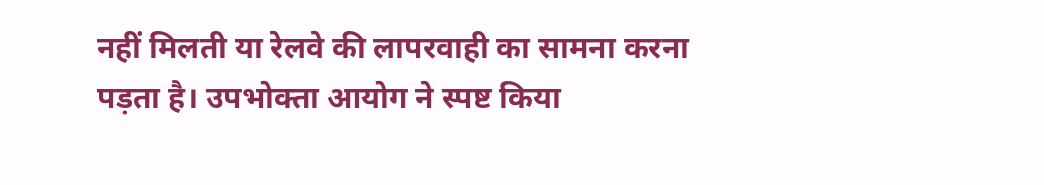नहीं मिलती या रेलवे की लापरवाही का सामना करना पड़ता है। उपभोक्ता आयोग ने स्पष्ट किया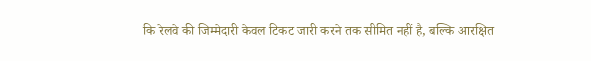कि रेलवे की जिम्मेदारी केवल टिकट जारी करने तक सीमित नहीं है, बल्कि आरक्षित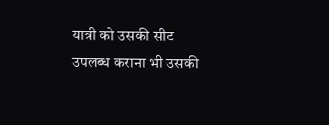यात्री को उसकी सीट उपलब्ध कराना भी उसकी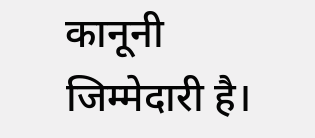कानूनी जिम्मेदारी है।